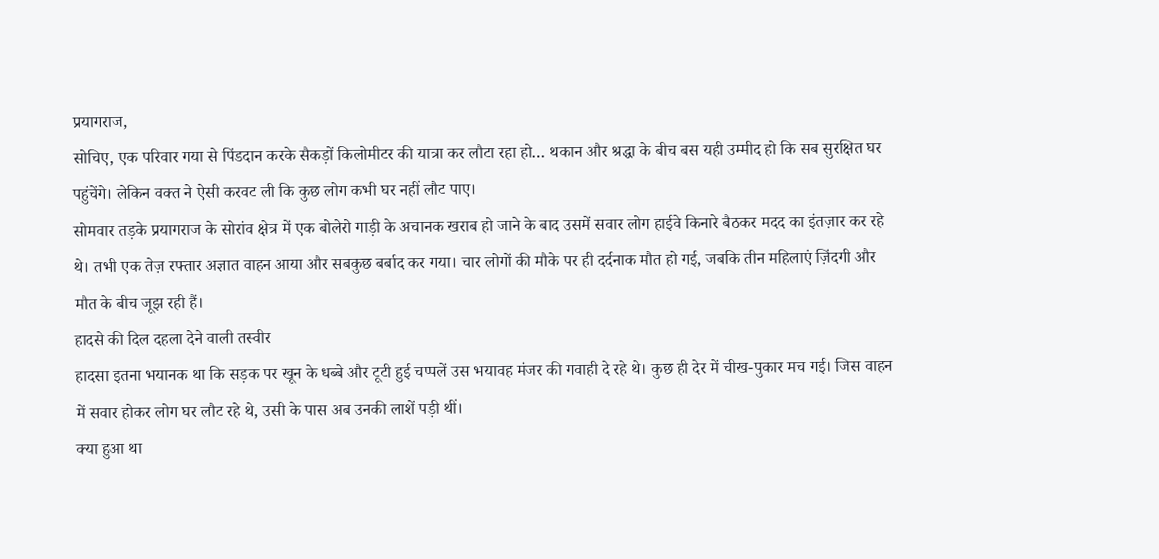प्रयागराज,
सोचिए, एक परिवार गया से पिंडदान करके सैकड़ों किलोमीटर की यात्रा कर लौटा रहा हो… थकान और श्रद्धा के बीच बस यही उम्मीद हो कि सब सुरक्षित घर पहुंचेंगे। लेकिन वक्त ने ऐसी करवट ली कि कुछ लोग कभी घर नहीं लौट पाए।
सोमवार तड़के प्रयागराज के सोरांव क्षेत्र में एक बोलेरो गाड़ी के अचानक खराब हो जाने के बाद उसमें सवार लोग हाईवे किनारे बैठकर मदद का इंतज़ार कर रहे थे। तभी एक तेज़ रफ्तार अज्ञात वाहन आया और सबकुछ बर्बाद कर गया। चार लोगों की मौके पर ही दर्दनाक मौत हो गई, जबकि तीन महिलाएं ज़िंदगी और मौत के बीच जूझ रही हैं।
हादसे की दिल दहला देने वाली तस्वीर
हादसा इतना भयानक था कि सड़क पर खून के धब्बे और टूटी हुई चप्पलें उस भयावह मंजर की गवाही दे रहे थे। कुछ ही देर में चीख-पुकार मच गई। जिस वाहन में सवार होकर लोग घर लौट रहे थे, उसी के पास अब उनकी लाशें पड़ी थीं।
क्या हुआ था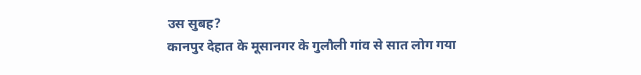उस सुबह?
कानपुर देहात के मूसानगर के गुलौली गांव से सात लोग गया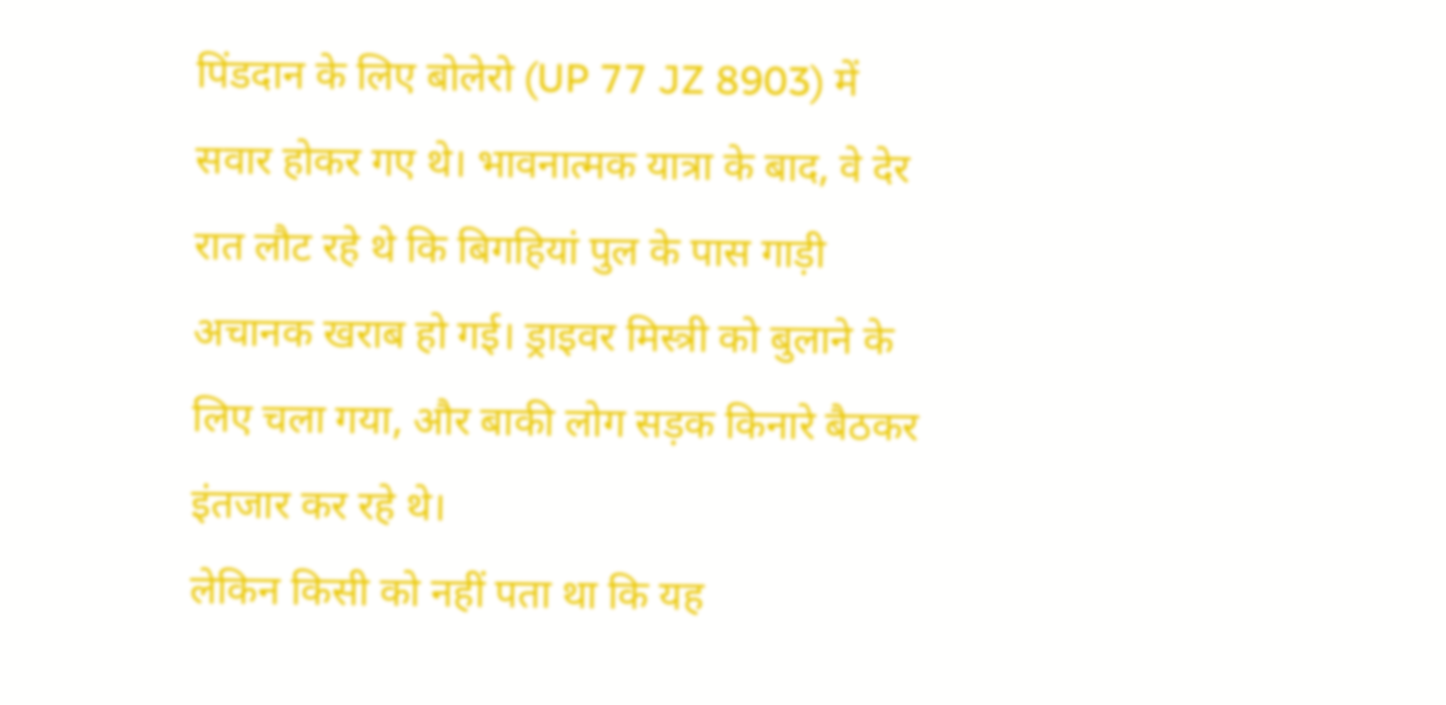पिंडदान के लिए बोलेरो (UP 77 JZ 8903) में सवार होकर गए थे। भावनात्मक यात्रा के बाद, वे देर रात लौट रहे थे कि बिगहियां पुल के पास गाड़ी अचानक खराब हो गई। ड्राइवर मिस्त्री को बुलाने के लिए चला गया, और बाकी लोग सड़क किनारे बैठकर इंतजार कर रहे थे।
लेकिन किसी को नहीं पता था कि यह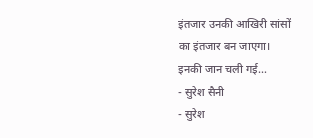इंतजार उनकी आखिरी सांसों का इंतजार बन जाएगा।
इनकी जान चली गई…
- सुरेश सैनी
- सुरेश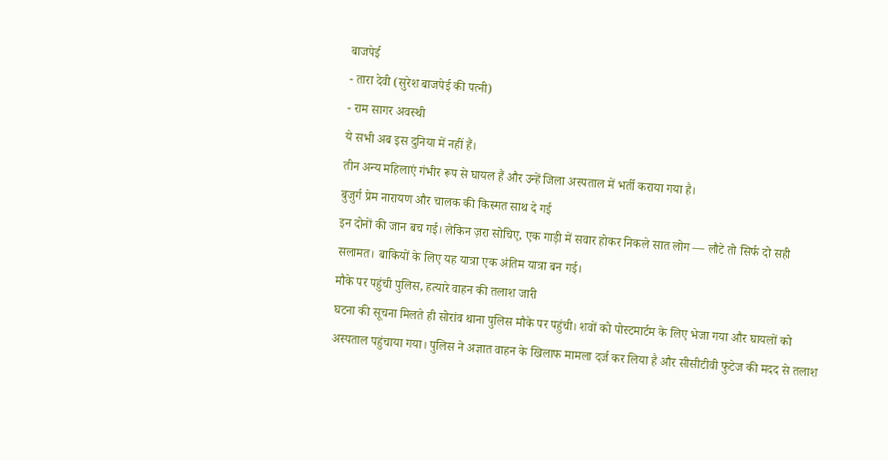बाजपेई
- तारा देवी (सुरेश बाजपेई की पत्नी)
- राम सागर अवस्थी
ये सभी अब इस दुनिया में नहीं हैं।
तीन अन्य महिलाएं गंभीर रूप से घायल हैं और उन्हें जिला अस्पताल में भर्ती कराया गया है।
बुजुर्ग प्रेम नारायण और चालक की किस्मत साथ दे गई
इन दोनों की जान बच गई। लेकिन ज़रा सोचिए, एक गाड़ी में सवार होकर निकले सात लोग — लौटे तो सिर्फ दो सही सलामत। बाकियों के लिए यह यात्रा एक अंतिम यात्रा बन गई।
मौके पर पहुंची पुलिस, हत्यारे वाहन की तलाश जारी
घटना की सूचना मिलते ही सोरांव थाना पुलिस मौके पर पहुंची। शवों को पोस्टमार्टम के लिए भेजा गया और घायलों को अस्पताल पहुंचाया गया। पुलिस ने अज्ञात वाहन के खिलाफ मामला दर्ज कर लिया है और सीसीटीवी फुटेज की मदद से तलाश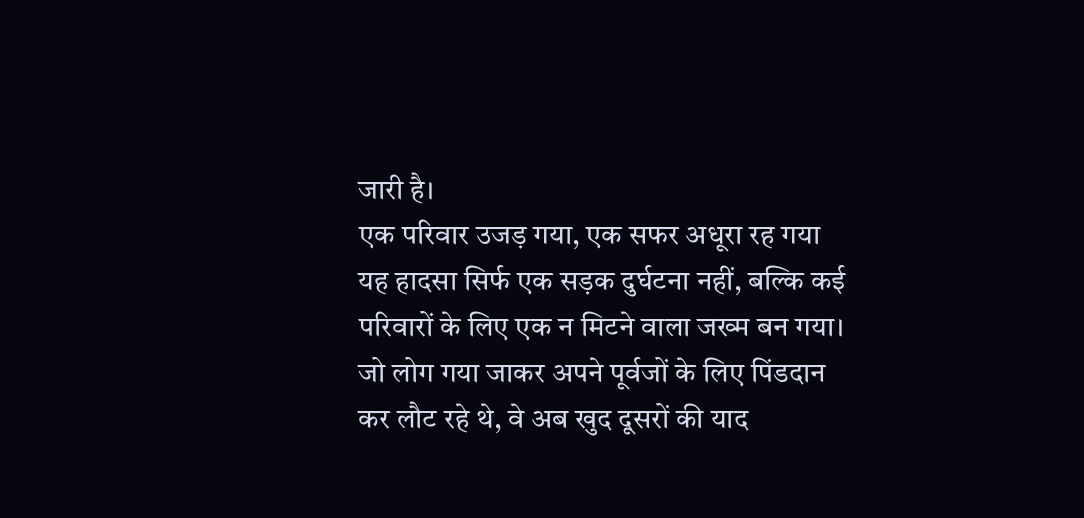जारी है।
एक परिवार उजड़ गया, एक सफर अधूरा रह गया
यह हादसा सिर्फ एक सड़क दुर्घटना नहीं, बल्कि कई परिवारों के लिए एक न मिटने वाला जख्म बन गया। जो लोग गया जाकर अपने पूर्वजों के लिए पिंडदान कर लौट रहे थे, वे अब खुद दूसरों की याद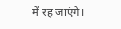में रह जाएंगे।